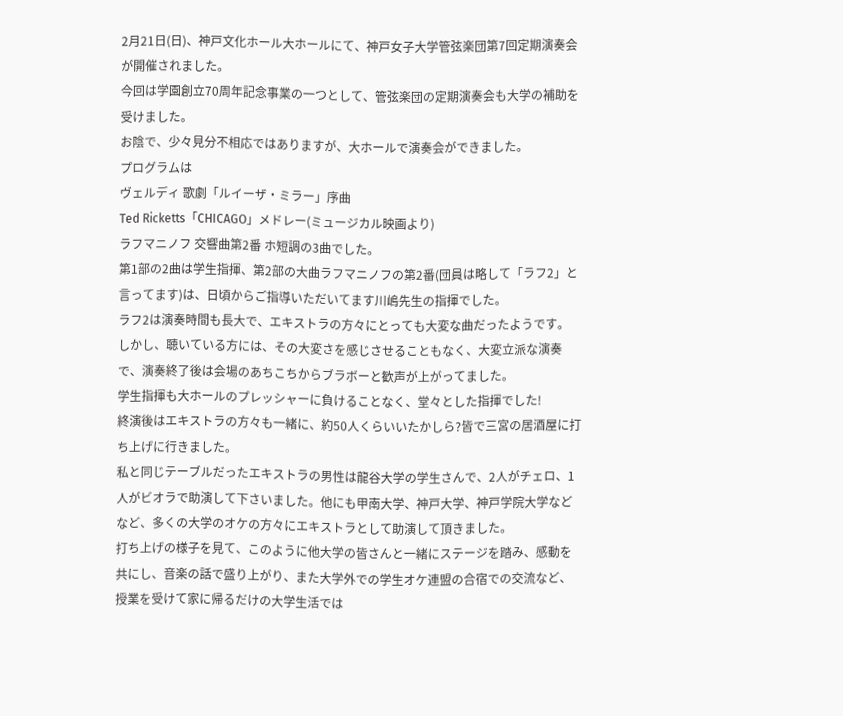2月21日(日)、神戸文化ホール大ホールにて、神戸女子大学管弦楽団第7回定期演奏会が開催されました。
今回は学園創立70周年記念事業の一つとして、管弦楽団の定期演奏会も大学の補助を受けました。
お陰で、少々見分不相応ではありますが、大ホールで演奏会ができました。
プログラムは
ヴェルディ 歌劇「ルイーザ・ミラー」序曲
Ted Ricketts「CHICAGO」メドレー(ミュージカル映画より)
ラフマニノフ 交響曲第2番 ホ短調の3曲でした。
第1部の2曲は学生指揮、第2部の大曲ラフマニノフの第2番(団員は略して「ラフ2」と言ってます)は、日頃からご指導いただいてます川嶋先生の指揮でした。
ラフ2は演奏時間も長大で、エキストラの方々にとっても大変な曲だったようです。
しかし、聴いている方には、その大変さを感じさせることもなく、大変立派な演奏で、演奏終了後は会場のあちこちからブラボーと歓声が上がってました。
学生指揮も大ホールのプレッシャーに負けることなく、堂々とした指揮でした!
終演後はエキストラの方々も一緒に、約50人くらいいたかしら?皆で三宮の居酒屋に打ち上げに行きました。
私と同じテーブルだったエキストラの男性は龍谷大学の学生さんで、2人がチェロ、1人がビオラで助演して下さいました。他にも甲南大学、神戸大学、神戸学院大学などなど、多くの大学のオケの方々にエキストラとして助演して頂きました。
打ち上げの様子を見て、このように他大学の皆さんと一緒にステージを踏み、感動を共にし、音楽の話で盛り上がり、また大学外での学生オケ連盟の合宿での交流など、授業を受けて家に帰るだけの大学生活では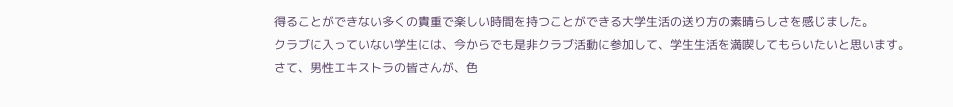得ることができない多くの貴重で楽しい時間を持つことができる大学生活の送り方の素晴らしさを感じました。
クラブに入っていない学生には、今からでも是非クラブ活動に参加して、学生生活を満喫してもらいたいと思います。
さて、男性エキストラの皆さんが、色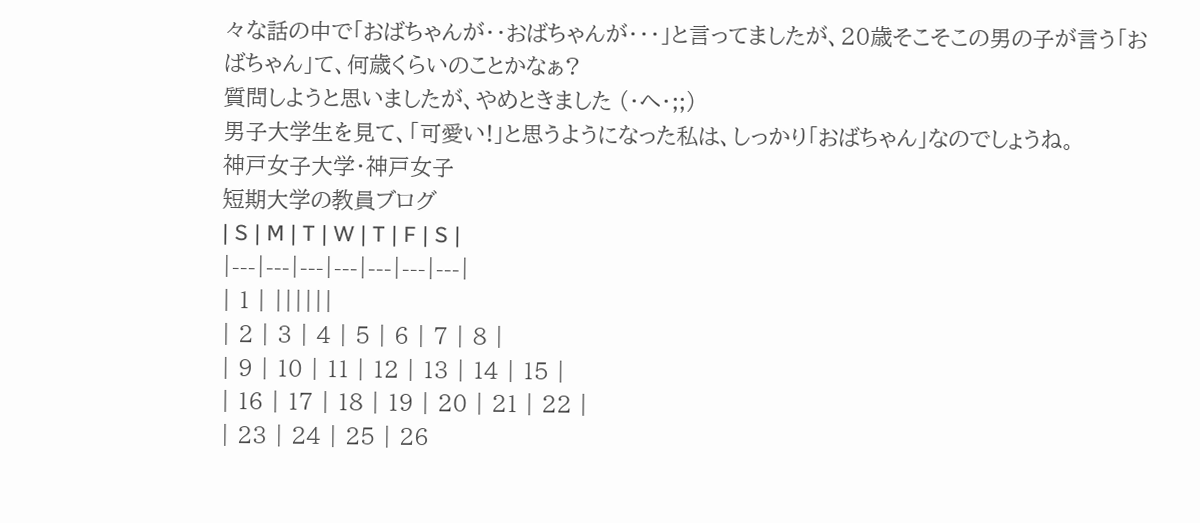々な話の中で「おばちゃんが・・おばちゃんが・・・」と言ってましたが、20歳そこそこの男の子が言う「おばちゃん」て、何歳くらいのことかなぁ?
質問しようと思いましたが、やめときました (・へ・;;)
男子大学生を見て、「可愛い!」と思うようになった私は、しっかり「おばちゃん」なのでしょうね。
神戸女子大学・神戸女子
短期大学の教員ブログ
| S | M | T | W | T | F | S |
|---|---|---|---|---|---|---|
| 1 | ||||||
| 2 | 3 | 4 | 5 | 6 | 7 | 8 |
| 9 | 10 | 11 | 12 | 13 | 14 | 15 |
| 16 | 17 | 18 | 19 | 20 | 21 | 22 |
| 23 | 24 | 25 | 26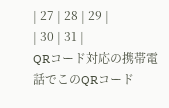| 27 | 28 | 29 |
| 30 | 31 |
QRコード対応の携帯電話でこのQRコード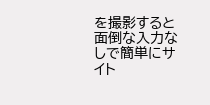を撮影すると面倒な入力なしで簡単にサイト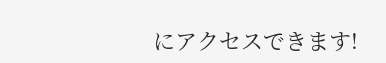にアクセスできます!